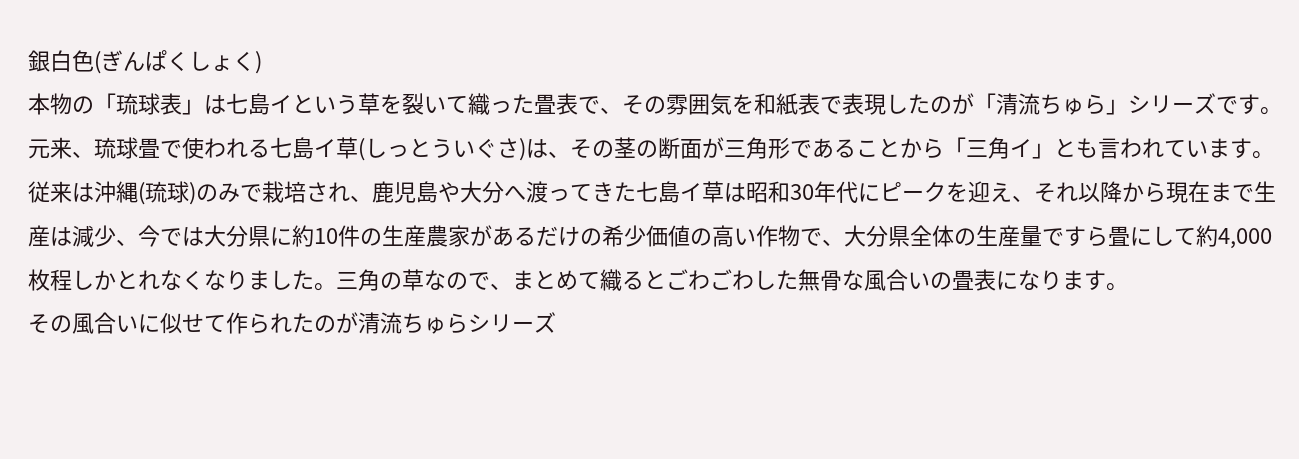銀白色(ぎんぱくしょく)
本物の「琉球表」は七島イという草を裂いて織った畳表で、その雰囲気を和紙表で表現したのが「清流ちゅら」シリーズです。
元来、琉球畳で使われる七島イ草(しっとういぐさ)は、その茎の断面が三角形であることから「三角イ」とも言われています。
従来は沖縄(琉球)のみで栽培され、鹿児島や大分へ渡ってきた七島イ草は昭和30年代にピークを迎え、それ以降から現在まで生産は減少、今では大分県に約10件の生産農家があるだけの希少価値の高い作物で、大分県全体の生産量ですら畳にして約4,000枚程しかとれなくなりました。三角の草なので、まとめて織るとごわごわした無骨な風合いの畳表になります。
その風合いに似せて作られたのが清流ちゅらシリーズ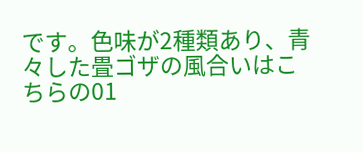です。色味が2種類あり、青々した畳ゴザの風合いはこちらの01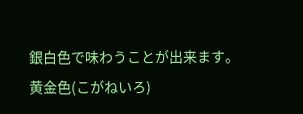銀白色で味わうことが出来ます。
黄金色(こがねいろ)